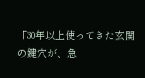「30年以上使ってきた玄関の鍵穴が、急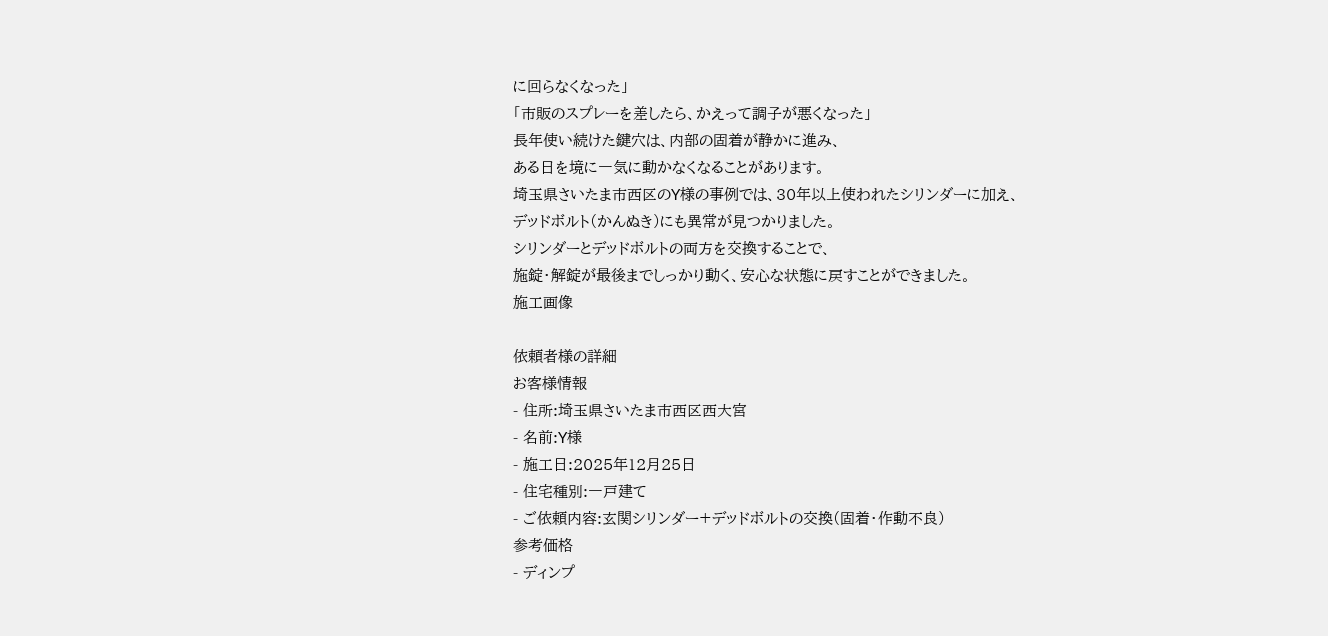に回らなくなった」
「市販のスプレーを差したら、かえって調子が悪くなった」
長年使い続けた鍵穴は、内部の固着が静かに進み、
ある日を境に一気に動かなくなることがあります。
埼玉県さいたま市西区のY様の事例では、30年以上使われたシリンダーに加え、
デッドボルト(かんぬき)にも異常が見つかりました。
シリンダーとデッドボルトの両方を交換することで、
施錠・解錠が最後までしっかり動く、安心な状態に戻すことができました。
施工画像

依頼者様の詳細
お客様情報
- 住所:埼玉県さいたま市西区西大宮
- 名前:Y様
- 施工日:2025年12月25日
- 住宅種別:一戸建て
- ご依頼内容:玄関シリンダー+デッドボルトの交換(固着・作動不良)
参考価格
- ディンプ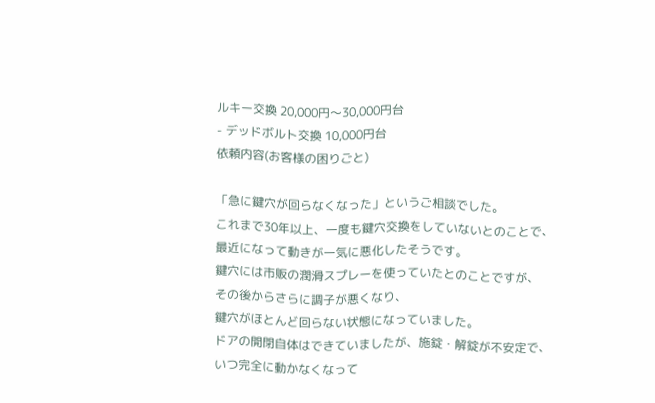ルキー交換 20,000円〜30,000円台
- デッドボルト交換 10,000円台
依頼内容(お客様の困りごと)

「急に鍵穴が回らなくなった」というご相談でした。
これまで30年以上、一度も鍵穴交換をしていないとのことで、
最近になって動きが一気に悪化したそうです。
鍵穴には市販の潤滑スプレーを使っていたとのことですが、
その後からさらに調子が悪くなり、
鍵穴がほとんど回らない状態になっていました。
ドアの開閉自体はできていましたが、施錠・解錠が不安定で、
いつ完全に動かなくなって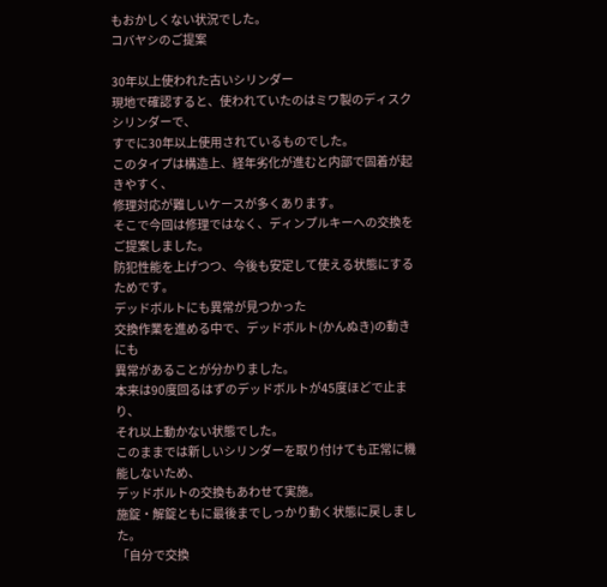もおかしくない状況でした。
コバヤシのご提案

30年以上使われた古いシリンダー
現地で確認すると、使われていたのはミワ製のディスクシリンダーで、
すでに30年以上使用されているものでした。
このタイプは構造上、経年劣化が進むと内部で固着が起きやすく、
修理対応が難しいケースが多くあります。
そこで今回は修理ではなく、ディンプルキーへの交換をご提案しました。
防犯性能を上げつつ、今後も安定して使える状態にするためです。
デッドボルトにも異常が見つかった
交換作業を進める中で、デッドボルト(かんぬき)の動きにも
異常があることが分かりました。
本来は90度回るはずのデッドボルトが45度ほどで止まり、
それ以上動かない状態でした。
このままでは新しいシリンダーを取り付けても正常に機能しないため、
デッドボルトの交換もあわせて実施。
施錠・解錠ともに最後までしっかり動く状態に戻しました。
「自分で交換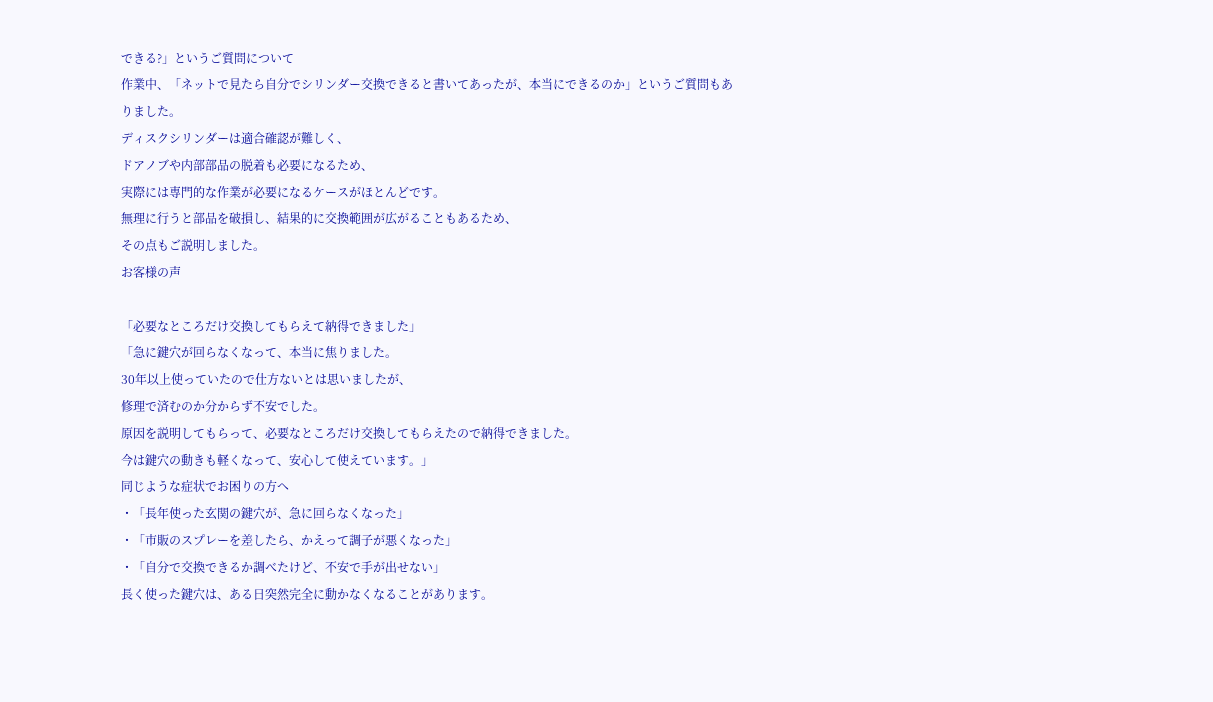できる?」というご質問について
作業中、「ネットで見たら自分でシリンダー交換できると書いてあったが、本当にできるのか」というご質問もありました。
ディスクシリンダーは適合確認が難しく、
ドアノブや内部部品の脱着も必要になるため、
実際には専門的な作業が必要になるケースがほとんどです。
無理に行うと部品を破損し、結果的に交換範囲が広がることもあるため、
その点もご説明しました。
お客様の声

「必要なところだけ交換してもらえて納得できました」
「急に鍵穴が回らなくなって、本当に焦りました。
30年以上使っていたので仕方ないとは思いましたが、
修理で済むのか分からず不安でした。
原因を説明してもらって、必要なところだけ交換してもらえたので納得できました。
今は鍵穴の動きも軽くなって、安心して使えています。」
同じような症状でお困りの方へ
・「長年使った玄関の鍵穴が、急に回らなくなった」
・「市販のスプレーを差したら、かえって調子が悪くなった」
・「自分で交換できるか調べたけど、不安で手が出せない」
長く使った鍵穴は、ある日突然完全に動かなくなることがあります。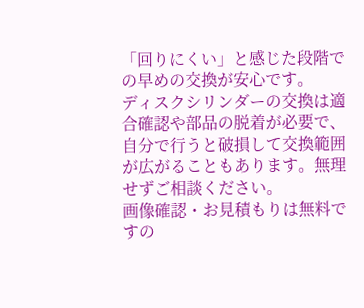「回りにくい」と感じた段階での早めの交換が安心です。
ディスクシリンダーの交換は適合確認や部品の脱着が必要で、
自分で行うと破損して交換範囲が広がることもあります。無理せずご相談ください。
画像確認・お見積もりは無料ですの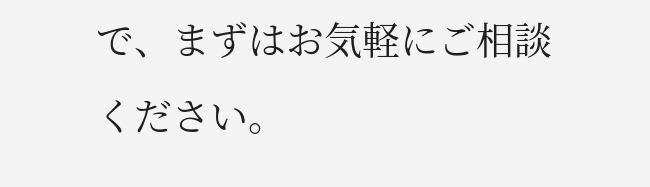で、まずはお気軽にご相談ください。